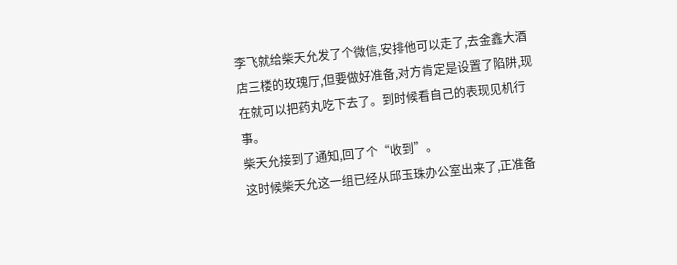李飞就给柴天允发了个微信,安排他可以走了,去金鑫大酒店三楼的玫瑰厅,但要做好准备,对方肯定是设置了陷阱,现在就可以把药丸吃下去了。到时候看自己的表现见机行事。
柴天允接到了通知,回了个“收到”。
这时候柴天允这一组已经从邱玉珠办公室出来了,正准备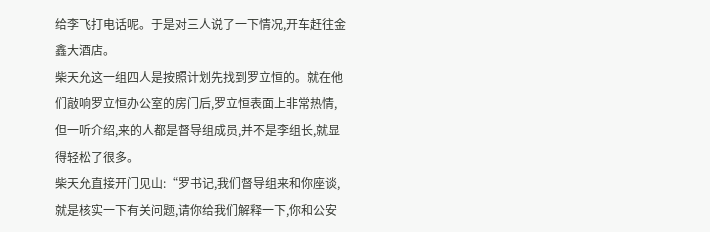给李飞打电话呢。于是对三人说了一下情况,开车赶往金鑫大酒店。
柴天允这一组四人是按照计划先找到罗立恒的。就在他们敲响罗立恒办公室的房门后,罗立恒表面上非常热情,但一听介绍,来的人都是督导组成员,并不是李组长,就显得轻松了很多。
柴天允直接开门见山:“罗书记,我们督导组来和你座谈,就是核实一下有关问题,请你给我们解释一下,你和公安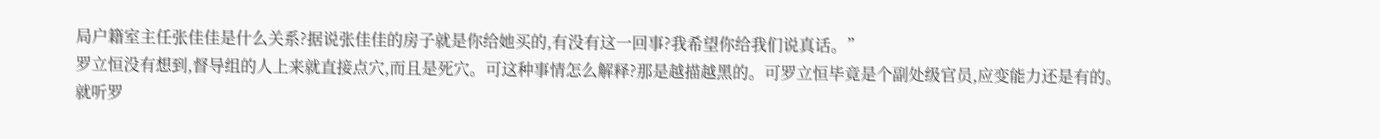局户籍室主任张佳佳是什么关系?据说张佳佳的房子就是你给她买的,有没有这一回事?我希望你给我们说真话。”
罗立恒没有想到,督导组的人上来就直接点穴,而且是死穴。可这种事情怎么解释?那是越描越黑的。可罗立恒毕竟是个副处级官员,应变能力还是有的。
就听罗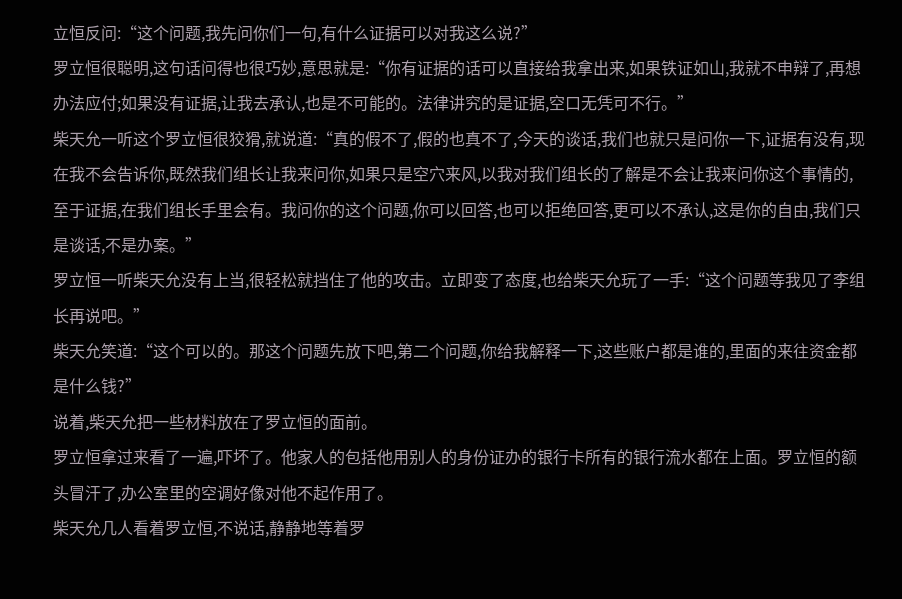立恒反问:“这个问题,我先问你们一句,有什么证据可以对我这么说?”
罗立恒很聪明,这句话问得也很巧妙,意思就是:“你有证据的话可以直接给我拿出来,如果铁证如山,我就不申辩了,再想办法应付;如果没有证据,让我去承认,也是不可能的。法律讲究的是证据,空口无凭可不行。”
柴天允一听这个罗立恒很狡猾,就说道:“真的假不了,假的也真不了,今天的谈话,我们也就只是问你一下,证据有没有,现在我不会告诉你,既然我们组长让我来问你,如果只是空穴来风,以我对我们组长的了解是不会让我来问你这个事情的,至于证据,在我们组长手里会有。我问你的这个问题,你可以回答,也可以拒绝回答,更可以不承认,这是你的自由,我们只是谈话,不是办案。”
罗立恒一听柴天允没有上当,很轻松就挡住了他的攻击。立即变了态度,也给柴天允玩了一手:“这个问题等我见了李组长再说吧。”
柴天允笑道:“这个可以的。那这个问题先放下吧,第二个问题,你给我解释一下,这些账户都是谁的,里面的来往资金都是什么钱?”
说着,柴天允把一些材料放在了罗立恒的面前。
罗立恒拿过来看了一遍,吓坏了。他家人的包括他用别人的身份证办的银行卡所有的银行流水都在上面。罗立恒的额头冒汗了,办公室里的空调好像对他不起作用了。
柴天允几人看着罗立恒,不说话,静静地等着罗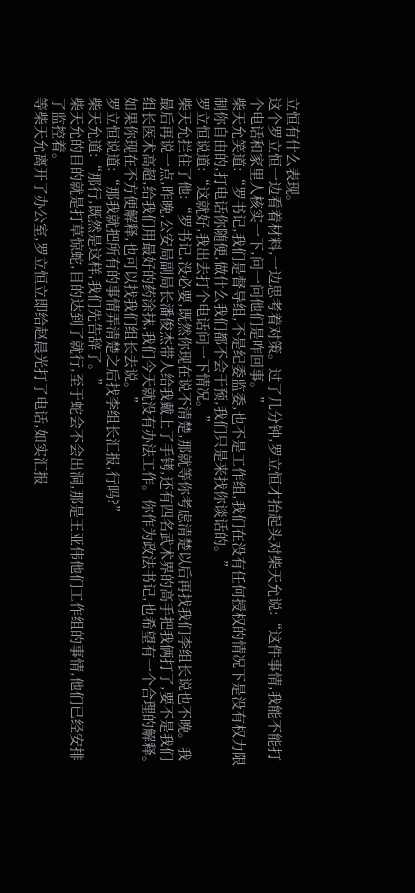立恒有什么表现。
这个罗立恒一边看着材料,一边思考着对策。过了几分钟,罗立恒才抬起头对柴天允说:“这件事情,我能不能打个电话和家里人核实一下,问一问他们是咋回事。”
柴天允笑道:“罗书记,我们是督导组,不是纪委监委,也不是工作组,我们在没有任何授权的情况下是没有权力限制你自由的,打电话你随便,做什么我们都不会干预,我们只是来找你谈话的。”
罗立恒说道:“这就好,我出去打个电话问一下情况。”
柴天允拦住了他:“罗书记,没必要,既然你现在说不清楚,那就等你考虑清楚以后再找我们李组长说也不晚。我最后再说一点,昨晚,公安局副局长潘俊杰带人给我戴上了手铐,还有四名武术界的高手把我俩打了,要不是我们组长医术高超,给我们用最好的药涂抹,我们今天就没有办法工作。你作为政法书记,也希望有一个合理的解释。如果你现在不方便解释,也可以找我们组长去说。”
罗立恒说道:“那我就把所有的事情弄清楚之后找李组长汇报,行吗?”
柴天允道:“那行,既然是这样,我们先告辞了。”
柴天允的目的就是打草惊蛇,目的达到了就行,至于蛇会不会出洞,那是王亚伟他们工作组的事情,他们已经安排了监控着。
等柴天允离开了办公室,罗立恒立即给赵晨光打了电话,如实汇报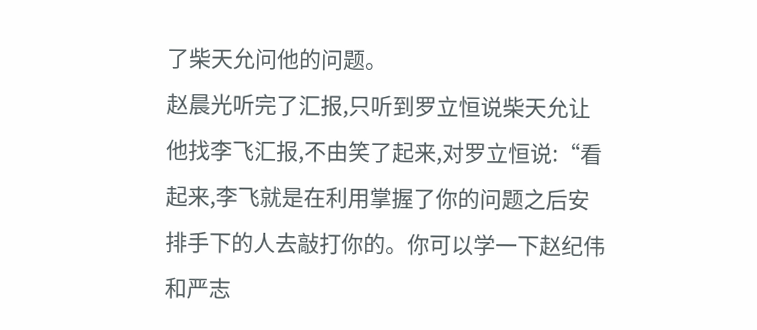了柴天允问他的问题。
赵晨光听完了汇报,只听到罗立恒说柴天允让他找李飞汇报,不由笑了起来,对罗立恒说:“看起来,李飞就是在利用掌握了你的问题之后安排手下的人去敲打你的。你可以学一下赵纪伟和严志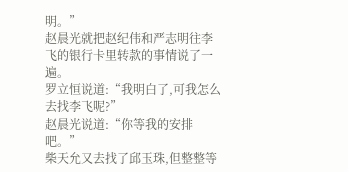明。”
赵晨光就把赵纪伟和严志明往李飞的银行卡里转款的事情说了一遍。
罗立恒说道:“我明白了,可我怎么去找李飞呢?”
赵晨光说道:“你等我的安排吧。”
柴天允又去找了邱玉珠,但整整等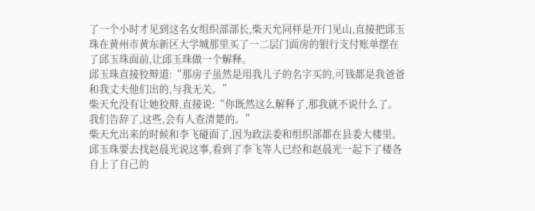了一个小时才见到这名女组织部部长,柴天允同样是开门见山,直接把邱玉珠在黄州市黄东新区大学城那里买了一二层门面房的银行支付账单摆在了邱玉珠面前,让邱玉珠做一个解释。
邱玉珠直接狡辩道:“那房子虽然是用我儿子的名字买的,可钱都是我爸爸和我丈夫他们出的,与我无关。”
柴天允没有让她狡辩,直接说:“你既然这么解释了,那我就不说什么了。我们告辞了,这些,会有人查清楚的。”
柴天允出来的时候和李飞碰面了,因为政法委和组织部都在县委大楼里。
邱玉珠要去找赵晨光说这事,看到了李飞等人已经和赵晨光一起下了楼各自上了自己的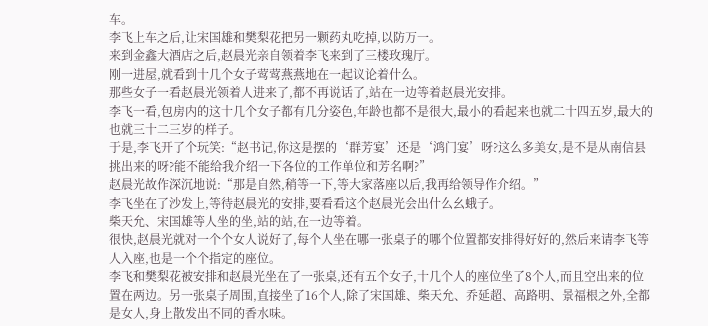车。
李飞上车之后,让宋国雄和樊梨花把另一颗药丸吃掉,以防万一。
来到金鑫大酒店之后,赵晨光亲自领着李飞来到了三楼玫瑰厅。
刚一进屋,就看到十几个女子莺莺燕燕地在一起议论着什么。
那些女子一看赵晨光领着人进来了,都不再说话了,站在一边等着赵晨光安排。
李飞一看,包房内的这十几个女子都有几分姿色,年龄也都不是很大,最小的看起来也就二十四五岁,最大的也就三十二三岁的样子。
于是,李飞开了个玩笑:“赵书记,你这是摆的‘群芳宴’还是‘鸿门宴’呀?这么多美女,是不是从南信县挑出来的呀?能不能给我介绍一下各位的工作单位和芳名啊?”
赵晨光故作深沉地说:“那是自然,稍等一下,等大家落座以后,我再给领导作介绍。”
李飞坐在了沙发上,等待赵晨光的安排,要看看这个赵晨光会出什么幺蛾子。
柴天允、宋国雄等人坐的坐,站的站,在一边等着。
很快,赵晨光就对一个个女人说好了,每个人坐在哪一张桌子的哪个位置都安排得好好的,然后来请李飞等人入座,也是一个个指定的座位。
李飞和樊梨花被安排和赵晨光坐在了一张桌,还有五个女子,十几个人的座位坐了8个人,而且空出来的位置在两边。另一张桌子周围,直接坐了16个人,除了宋国雄、柴天允、乔延超、高路明、景福根之外,全都是女人,身上散发出不同的香水味。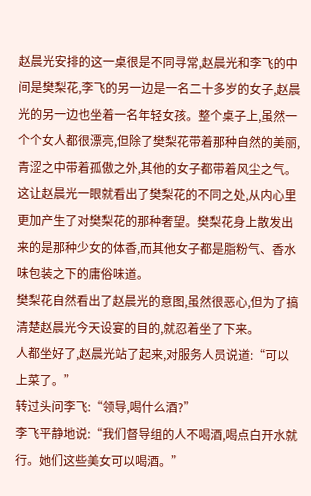赵晨光安排的这一桌很是不同寻常,赵晨光和李飞的中间是樊梨花,李飞的另一边是一名二十多岁的女子,赵晨光的另一边也坐着一名年轻女孩。整个桌子上,虽然一个个女人都很漂亮,但除了樊梨花带着那种自然的美丽,青涩之中带着孤傲之外,其他的女子都带着风尘之气。这让赵晨光一眼就看出了樊梨花的不同之处,从内心里更加产生了对樊梨花的那种奢望。樊梨花身上散发出来的是那种少女的体香,而其他女子都是脂粉气、香水味包装之下的庸俗味道。
樊梨花自然看出了赵晨光的意图,虽然很恶心,但为了搞清楚赵晨光今天设宴的目的,就忍着坐了下来。
人都坐好了,赵晨光站了起来,对服务人员说道:“可以上菜了。”
转过头问李飞:“领导,喝什么酒?”
李飞平静地说:“我们督导组的人不喝酒,喝点白开水就行。她们这些美女可以喝酒。”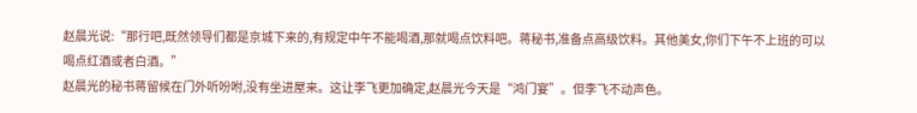赵晨光说:“那行吧,既然领导们都是京城下来的,有规定中午不能喝酒,那就喝点饮料吧。蒋秘书,准备点高级饮料。其他美女,你们下午不上班的可以喝点红酒或者白酒。”
赵晨光的秘书蒋留候在门外听吩咐,没有坐进屋来。这让李飞更加确定,赵晨光今天是“鸿门宴”。但李飞不动声色。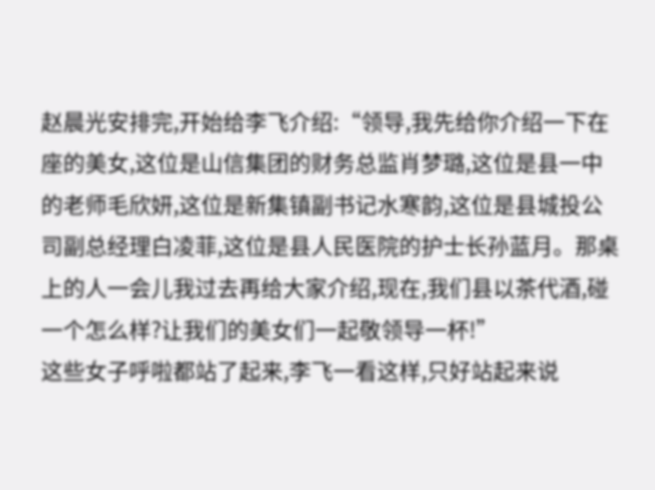赵晨光安排完,开始给李飞介绍:“领导,我先给你介绍一下在座的美女,这位是山信集团的财务总监肖梦璐,这位是县一中的老师毛欣妍,这位是新集镇副书记水寒韵,这位是县城投公司副总经理白凌菲,这位是县人民医院的护士长孙蓝月。那桌上的人一会儿我过去再给大家介绍,现在,我们县以茶代酒,碰一个怎么样?让我们的美女们一起敬领导一杯!”
这些女子呼啦都站了起来,李飞一看这样,只好站起来说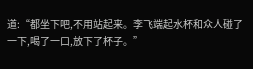道:“都坐下吧,不用站起来。李飞端起水杯和众人碰了一下,喝了一口,放下了杯子。”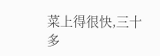菜上得很快,三十多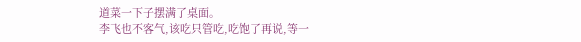道菜一下子摆满了桌面。
李飞也不客气,该吃只管吃,吃饱了再说,等一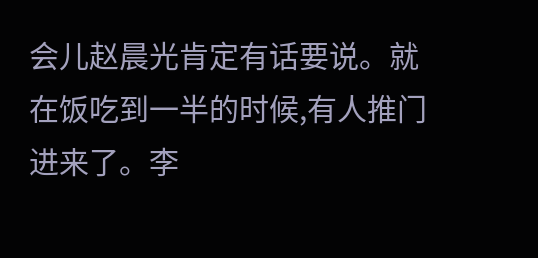会儿赵晨光肯定有话要说。就在饭吃到一半的时候,有人推门进来了。李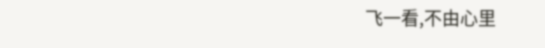飞一看,不由心里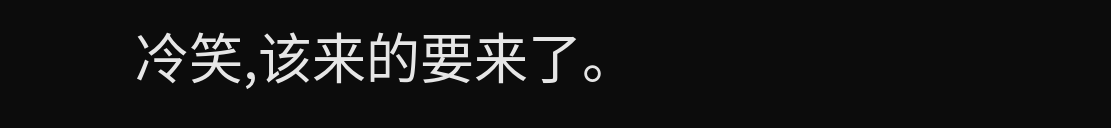冷笑,该来的要来了。